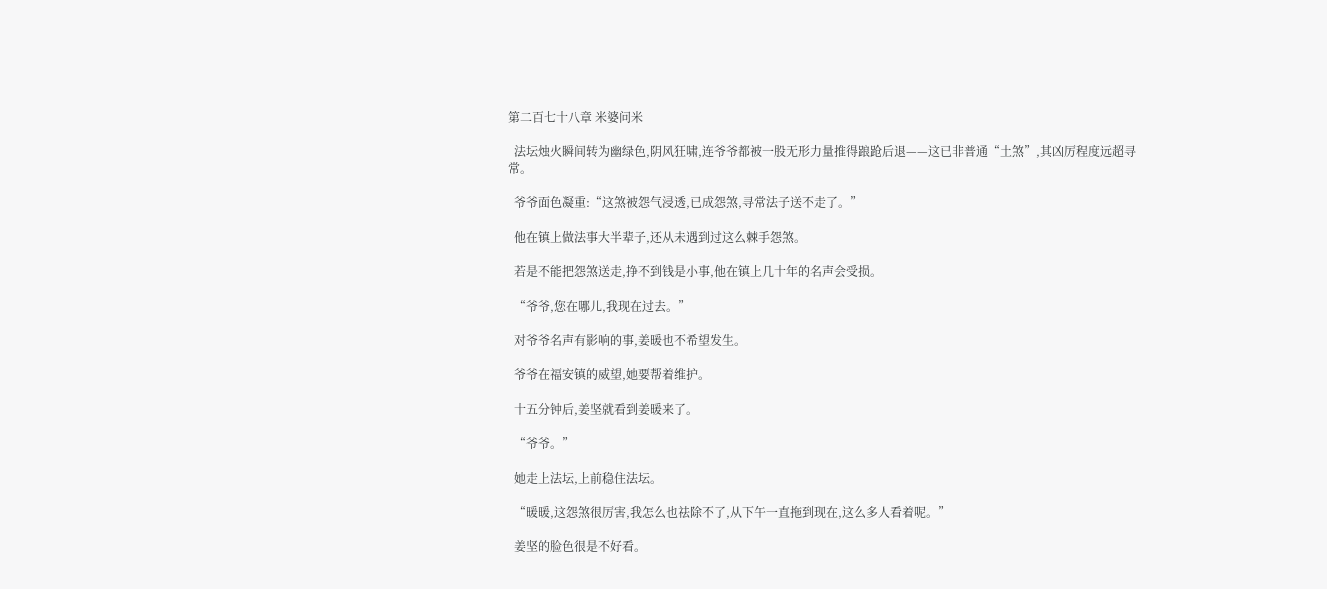第二百七十八章 米婆问米

  法坛烛火瞬间转为幽绿色,阴风狂啸,连爷爷都被一股无形力量推得踉跄后退——这已非普通“土煞”,其凶厉程度远超寻常。

  爷爷面色凝重:“这煞被怨气浸透,已成怨煞,寻常法子送不走了。”

  他在镇上做法事大半辈子,还从未遇到过这么棘手怨煞。

  若是不能把怨煞送走,挣不到钱是小事,他在镇上几十年的名声会受损。

  “爷爷,您在哪儿,我现在过去。”

  对爷爷名声有影响的事,姜暖也不希望发生。

  爷爷在福安镇的威望,她要帮着维护。

  十五分钟后,姜坚就看到姜暖来了。

  “爷爷。”

  她走上法坛,上前稳住法坛。

  “暖暖,这怨煞很厉害,我怎么也祛除不了,从下午一直拖到现在,这么多人看着呢。”

  姜坚的脸色很是不好看。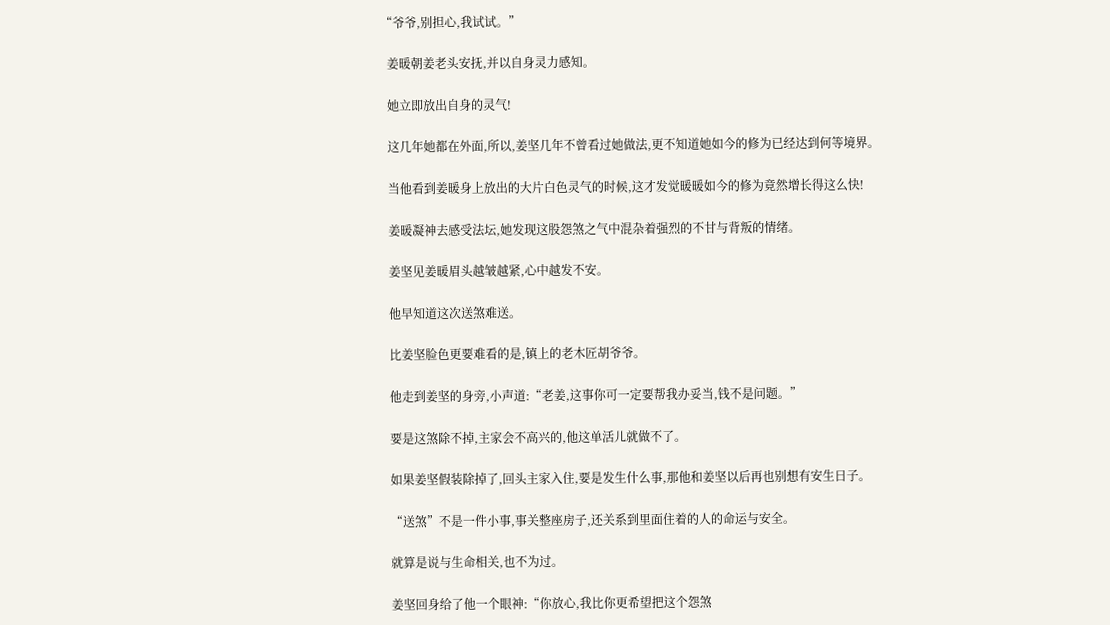“爷爷,别担心,我试试。”

  姜暖朝姜老头安抚,并以自身灵力感知。

  她立即放出自身的灵气!

  这几年她都在外面,所以,姜坚几年不曾看过她做法,更不知道她如今的修为已经达到何等境界。

  当他看到姜暖身上放出的大片白色灵气的时候,这才发觉暖暖如今的修为竟然增长得这么快!

  姜暖凝神去感受法坛,她发现这股怨煞之气中混杂着强烈的不甘与背叛的情绪。

  姜坚见姜暖眉头越皱越紧,心中越发不安。

  他早知道这次送煞难送。

  比姜坚脸色更要难看的是,镇上的老木匠胡爷爷。

  他走到姜坚的身旁,小声道:“老姜,这事你可一定要帮我办妥当,钱不是问题。”

  要是这煞除不掉,主家会不高兴的,他这单活儿就做不了。

  如果姜坚假装除掉了,回头主家入住,要是发生什么事,那他和姜坚以后再也别想有安生日子。

  “送煞”不是一件小事,事关整座房子,还关系到里面住着的人的命运与安全。

  就算是说与生命相关,也不为过。

  姜坚回身给了他一个眼神:“你放心,我比你更希望把这个怨煞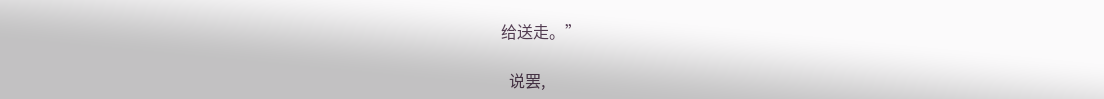给送走。”

  说罢,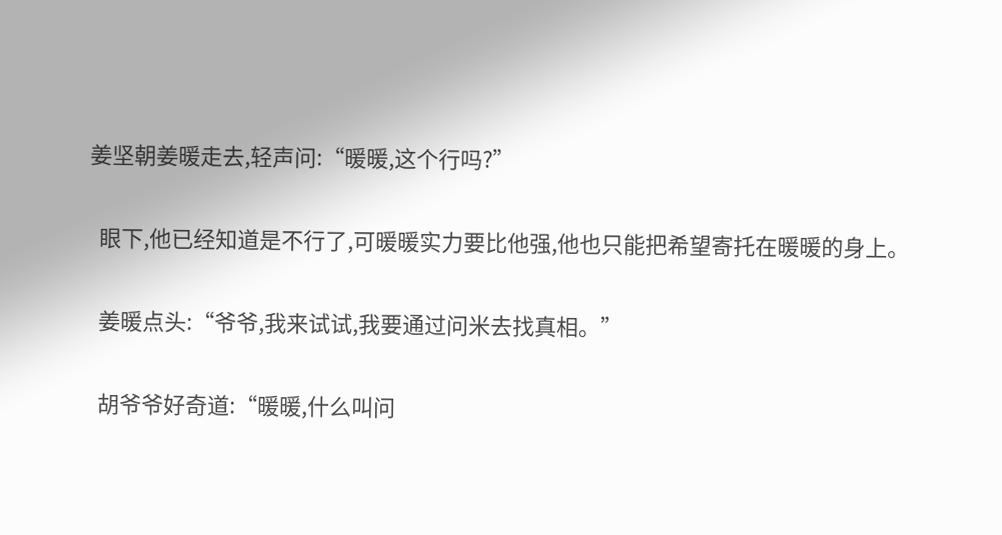姜坚朝姜暖走去,轻声问:“暖暖,这个行吗?”

  眼下,他已经知道是不行了,可暖暖实力要比他强,他也只能把希望寄托在暖暖的身上。

  姜暖点头:“爷爷,我来试试,我要通过问米去找真相。”

  胡爷爷好奇道:“暖暖,什么叫问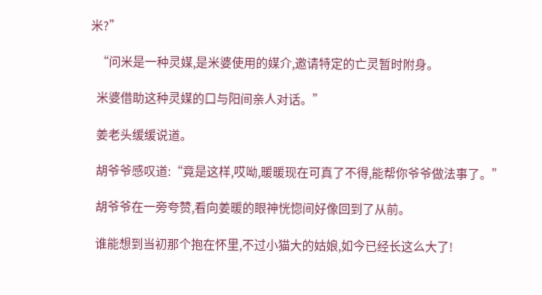米?”

  “问米是一种灵媒,是米婆使用的媒介,邀请特定的亡灵暂时附身。

  米婆借助这种灵媒的口与阳间亲人对话。”

  姜老头缓缓说道。

  胡爷爷感叹道:“竟是这样,哎呦,暖暖现在可真了不得,能帮你爷爷做法事了。”

  胡爷爷在一旁夸赞,看向姜暖的眼神恍惚间好像回到了从前。

  谁能想到当初那个抱在怀里,不过小猫大的姑娘,如今已经长这么大了!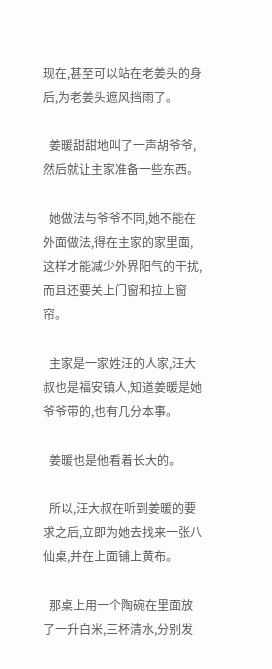现在,甚至可以站在老姜头的身后,为老姜头遮风挡雨了。

  姜暖甜甜地叫了一声胡爷爷,然后就让主家准备一些东西。

  她做法与爷爷不同,她不能在外面做法,得在主家的家里面,这样才能减少外界阳气的干扰,而且还要关上门窗和拉上窗帘。

  主家是一家姓汪的人家,汪大叔也是福安镇人,知道姜暖是她爷爷带的,也有几分本事。

  姜暖也是他看着长大的。

  所以,汪大叔在听到姜暖的要求之后,立即为她去找来一张八仙桌,并在上面铺上黄布。

  那桌上用一个陶碗在里面放了一升白米,三杯清水,分别发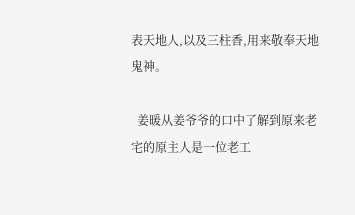表天地人,以及三柱香,用来敬奉天地鬼神。

  姜暖从姜爷爷的口中了解到原来老宅的原主人是一位老工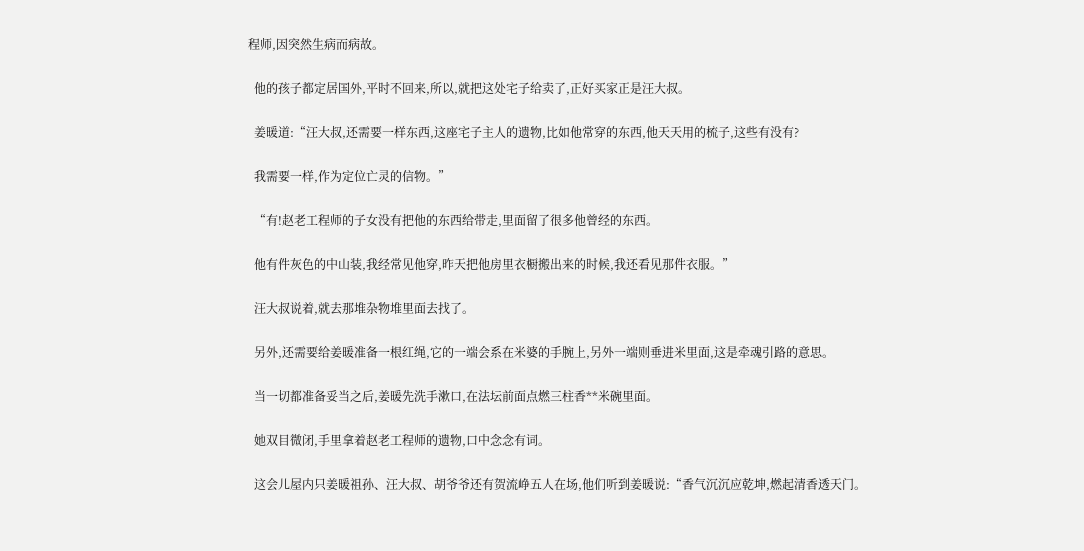程师,因突然生病而病故。

  他的孩子都定居国外,平时不回来,所以,就把这处宅子给卖了,正好买家正是汪大叔。

  姜暖道:“汪大叔,还需要一样东西,这座宅子主人的遗物,比如他常穿的东西,他天天用的梳子,这些有没有?

  我需要一样,作为定位亡灵的信物。”

  “有!赵老工程师的子女没有把他的东西给带走,里面留了很多他曾经的东西。

  他有件灰色的中山装,我经常见他穿,昨天把他房里衣橱搬出来的时候,我还看见那件衣服。”

  汪大叔说着,就去那堆杂物堆里面去找了。

  另外,还需要给姜暖准备一根红绳,它的一端会系在米婆的手腕上,另外一端则垂进米里面,这是牵魂引路的意思。

  当一切都准备妥当之后,姜暖先洗手漱口,在法坛前面点燃三柱香**米碗里面。

  她双目微闭,手里拿着赵老工程师的遗物,口中念念有词。

  这会儿屋内只姜暖祖孙、汪大叔、胡爷爷还有贺流峥五人在场,他们听到姜暖说:“香气沉沉应乾坤,燃起清香透天门。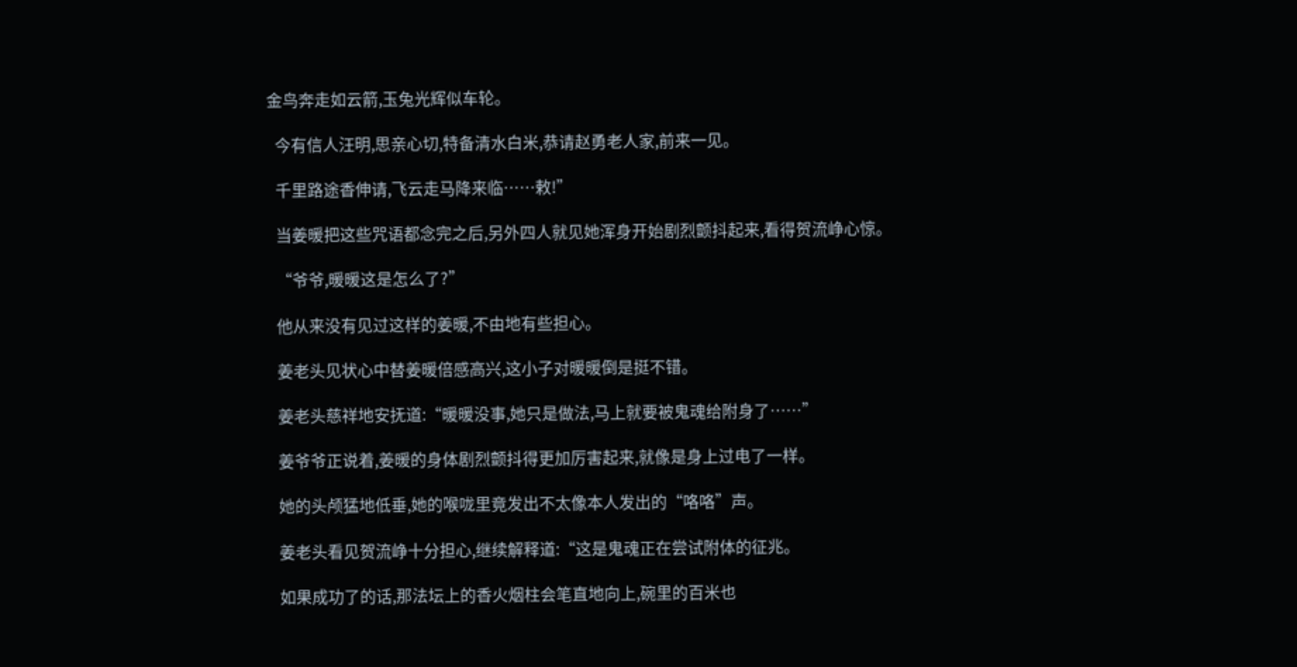金鸟奔走如云箭,玉兔光辉似车轮。

  今有信人汪明,思亲心切,特备清水白米,恭请赵勇老人家,前来一见。

  千里路途香伸请,飞云走马降来临……敕!”

  当姜暖把这些咒语都念完之后,另外四人就见她浑身开始剧烈颤抖起来,看得贺流峥心惊。

  “爷爷,暖暖这是怎么了?”

  他从来没有见过这样的姜暖,不由地有些担心。

  姜老头见状心中替姜暖倍感高兴,这小子对暖暖倒是挺不错。

  姜老头慈祥地安抚道:“暖暖没事,她只是做法,马上就要被鬼魂给附身了……”

  姜爷爷正说着,姜暖的身体剧烈颤抖得更加厉害起来,就像是身上过电了一样。

  她的头颅猛地低垂,她的喉咙里竟发出不太像本人发出的“咯咯”声。

  姜老头看见贺流峥十分担心,继续解释道:“这是鬼魂正在尝试附体的征兆。

  如果成功了的话,那法坛上的香火烟柱会笔直地向上,碗里的百米也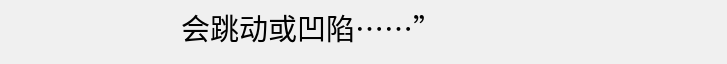会跳动或凹陷……”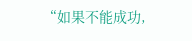“如果不能成功,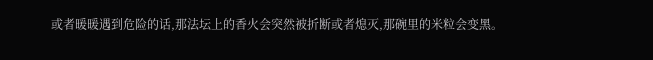或者暖暖遇到危险的话,那法坛上的香火会突然被折断或者熄灭,那碗里的米粒会变黑。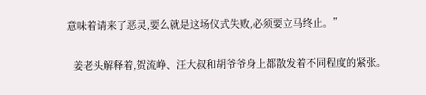意味着请来了恶灵,要么就是这场仪式失败,必须要立马终止。”

  姜老头解释着,贺流峥、汪大叔和胡爷爷身上都散发着不同程度的紧张。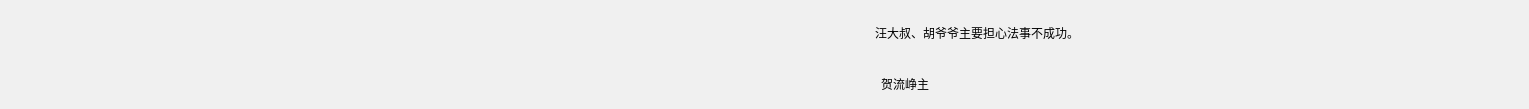汪大叔、胡爷爷主要担心法事不成功。

  贺流峥主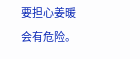要担心姜暖会有危险。